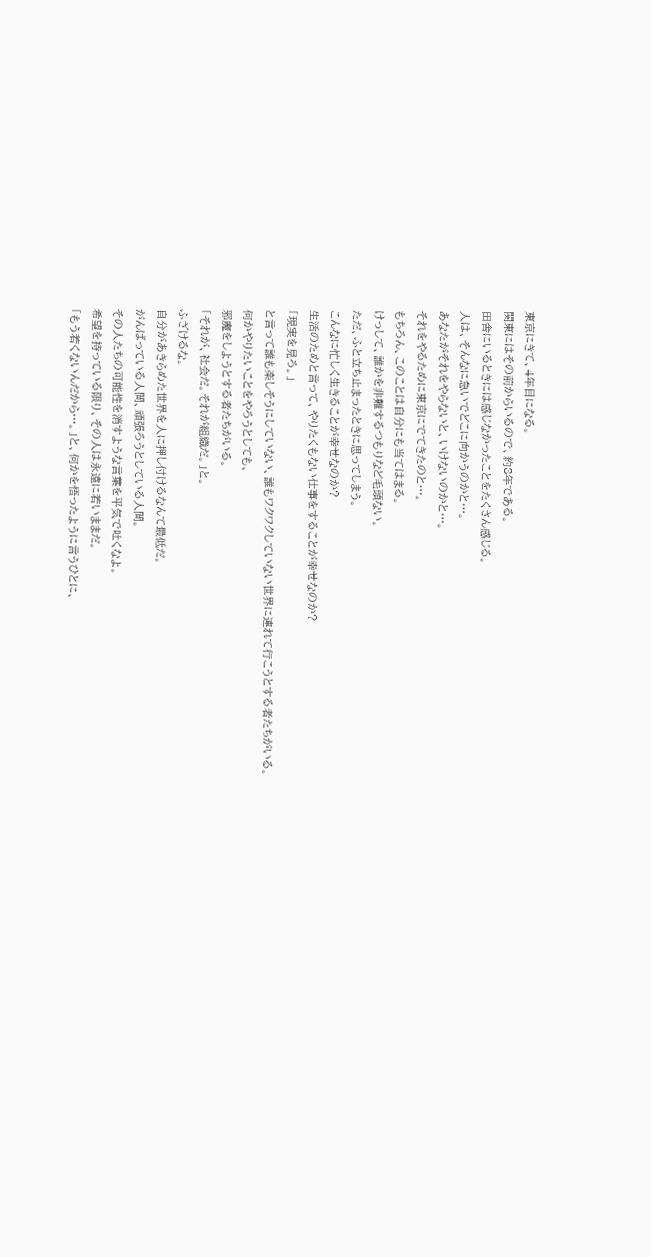東京にきて、4年目になる。
関東にはその前からいるので、約8年である。
田舎にいるときには感じなかったことをたくさん感じる。
人は、そんなに急いでどこに向かうのかと…。
あなたがそれをやらないと、いけないのかと…。
それをやるために東京にでてきたのと…。
もちろん、このことは自分にも当てはまる。
けっして、誰かを非難するつもりなど毛頭ない。
ただ、ふと立ち止まったときに思ってしまう。
こんなに忙しく生きることが幸せなのか?
生活のためと言って、やりたくもない仕事をすることが幸せなのか?
「現実を見ろ。」
と言って誰も楽しそうにしていない、誰もワクワクしていない世界に連れて行こうとする者たちがいる。
何かやりたいことをやろうとしても、
邪魔をしようとする者たちがいる。
「それが、社会だ。それが組織だ。」と。
ふざけるな。
自分があきらめた世界を人に押し付けるなんて最低だ。
がんばっている人間、頑張ろうとしている人間。
その人たちの可能性を消すような言葉を平気で吐くなよ。
希望を持っている限り、その人は永遠に若いままだ。
「もう若くないんだから…。」と、何かを悟ったように言うひとに、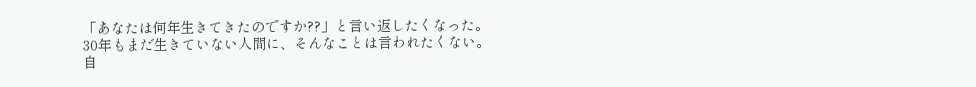「あなたは何年生きてきたのですか??」と言い返したくなった。
30年もまだ生きていない人間に、そんなことは言われたくない。
自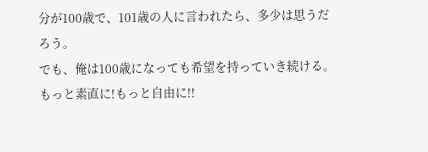分が100歳で、101歳の人に言われたら、多少は思うだろう。
でも、俺は100歳になっても希望を持っていき続ける。
もっと素直に!もっと自由に!!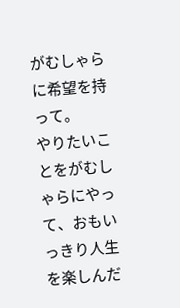がむしゃらに希望を持って。
やりたいことをがむしゃらにやって、おもいっきり人生を楽しんだ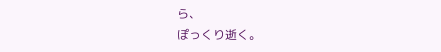ら、
ぽっくり逝く。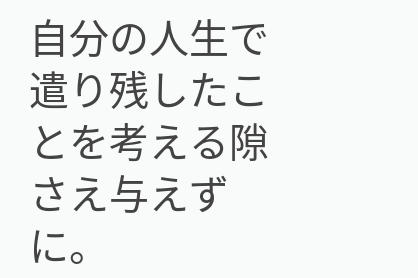自分の人生で遣り残したことを考える隙さえ与えずに。